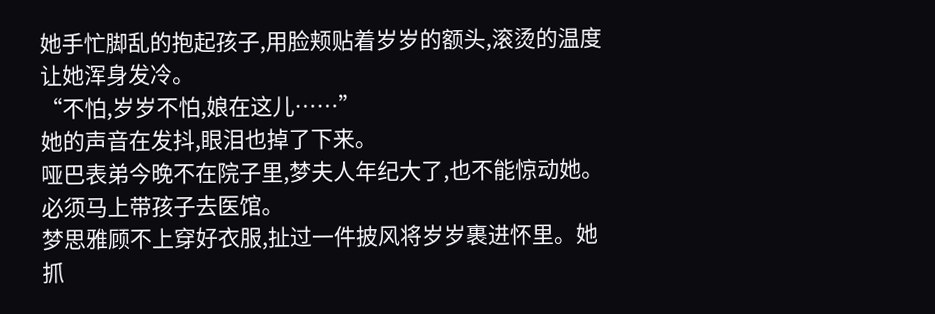她手忙脚乱的抱起孩子,用脸颊贴着岁岁的额头,滚烫的温度让她浑身发冷。
“不怕,岁岁不怕,娘在这儿……”
她的声音在发抖,眼泪也掉了下来。
哑巴表弟今晚不在院子里,梦夫人年纪大了,也不能惊动她。
必须马上带孩子去医馆。
梦思雅顾不上穿好衣服,扯过一件披风将岁岁裹进怀里。她抓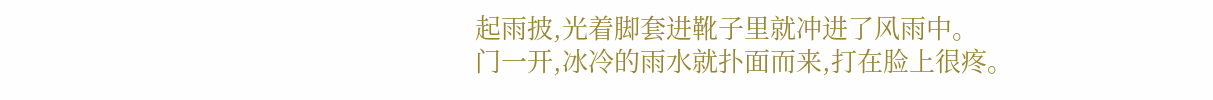起雨披,光着脚套进靴子里就冲进了风雨中。
门一开,冰冷的雨水就扑面而来,打在脸上很疼。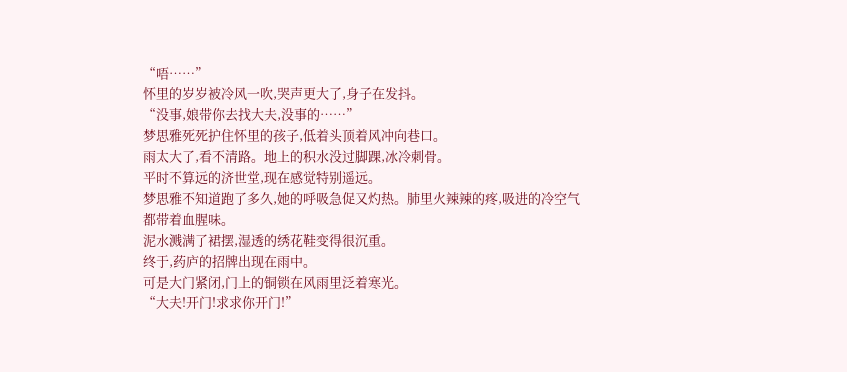“唔……”
怀里的岁岁被冷风一吹,哭声更大了,身子在发抖。
“没事,娘带你去找大夫,没事的……”
梦思雅死死护住怀里的孩子,低着头顶着风冲向巷口。
雨太大了,看不清路。地上的积水没过脚踝,冰冷刺骨。
平时不算远的济世堂,现在感觉特别遥远。
梦思雅不知道跑了多久,她的呼吸急促又灼热。肺里火辣辣的疼,吸进的冷空气都带着血腥味。
泥水溅满了裙摆,湿透的绣花鞋变得很沉重。
终于,药庐的招牌出现在雨中。
可是大门紧闭,门上的铜锁在风雨里泛着寒光。
“大夫!开门!求求你开门!”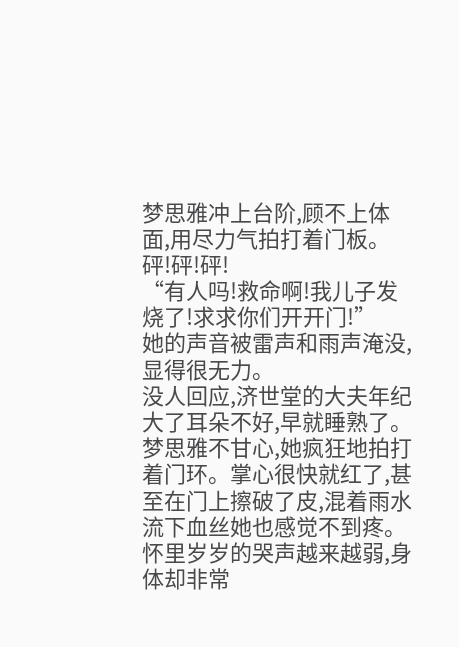梦思雅冲上台阶,顾不上体面,用尽力气拍打着门板。
砰!砰!砰!
“有人吗!救命啊!我儿子发烧了!求求你们开开门!”
她的声音被雷声和雨声淹没,显得很无力。
没人回应,济世堂的大夫年纪大了耳朵不好,早就睡熟了。
梦思雅不甘心,她疯狂地拍打着门环。掌心很快就红了,甚至在门上擦破了皮,混着雨水流下血丝她也感觉不到疼。
怀里岁岁的哭声越来越弱,身体却非常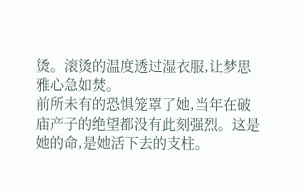烫。滚烫的温度透过湿衣服,让梦思雅心急如焚。
前所未有的恐惧笼罩了她,当年在破庙产子的绝望都没有此刻强烈。这是她的命,是她活下去的支柱。